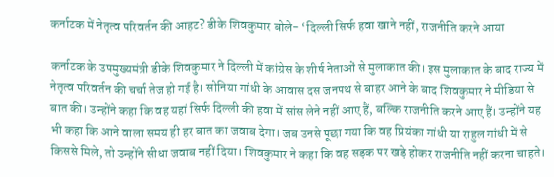कर्नाटक में नेतृत्व परिवर्तन की आहट? डीके शिवकुमार बोले- ‘दिल्ली सिर्फ हवा खाने नहीं, राजनीति करने आया

कर्नाटक के उपमुख्यमंत्री डीके शिवकुमार ने दिल्ली में कांग्रेस के शीर्ष नेताओं से मुलाकात की। इस मुलाकात के बाद राज्य में नेतृत्व परिवर्तन की चर्चा तेज हो गई है। सोनिया गांधी के आवास दस जनपथ से बाहर आने के बाद शिवकुमार ने मीडिया से बात की। उन्होंने कहा कि वह यहां सिर्फ दिल्ली की हवा में सांस लेने नहीं आए हैं, बल्कि राजनीति करने आए हैं। उन्होंने यह भी कहा कि आने वाला समय ही हर बात का जवाब देगा। जब उनसे पूछा गया कि वह प्रियंका गांधी या राहुल गांधी में से किससे मिले, तो उन्होंने सीधा जवाब नहीं दिया। शिवकुमार ने कहा कि वह सड़क पर खड़े होकर राजनीति नहीं करना चाहते।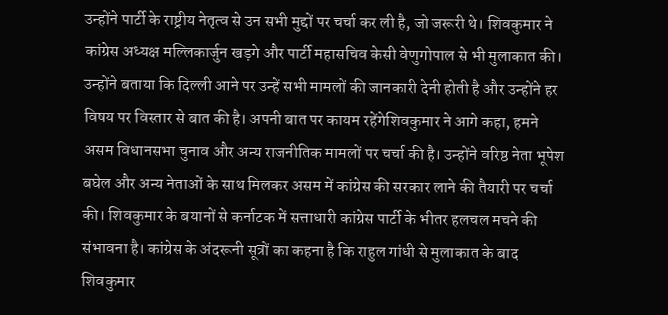उन्होंने पार्टी के राष्ट्रीय नेतृत्व से उन सभी मुद्दों पर चर्चा कर ली है, जो जरूरी थे। शिवकुमार ने कांग्रेस अध्यक्ष मल्लिकार्जुन खड़गे और पार्टी महासचिव केसी वेणुगोपाल से भी मुलाकात की। उन्होंने बताया कि दिल्ली आने पर उन्हें सभी मामलों की जानकारी देनी होती है और उन्होंने हर विषय पर विस्तार से बात की है। अपनी बात पर कायम रहेंगेशिवकुमार ने आगे कहा, हमने असम विधानसभा चुनाव और अन्य राजनीतिक मामलों पर चर्चा की है। उन्होंने वरिष्ठ नेता भूपेश बघेल और अन्य नेताओं के साथ मिलकर असम में कांग्रेस की सरकार लाने की तैयारी पर चर्चा की। शिवकुमार के बयानों से कर्नाटक में सत्ताधारी कांग्रेस पार्टी के भीतर हलचल मचने की संभावना है। कांग्रेस के अंदरूनी सूत्रों का कहना है कि राहुल गांधी से मुलाकात के बाद शिवकुमार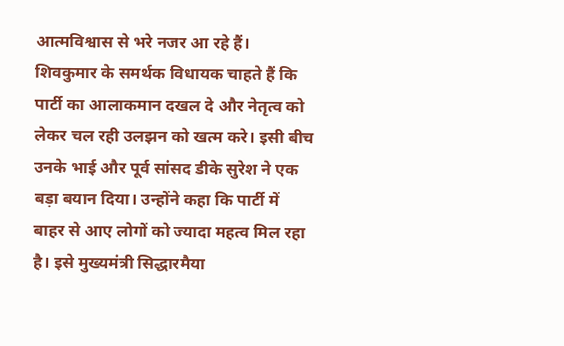आत्मविश्वास से भरे नजर आ रहे हैं। शिवकुमार के समर्थक विधायक चाहते हैं कि पार्टी का आलाकमान दखल दे और नेतृत्व को लेकर चल रही उलझन को खत्म करे। इसी बीच उनके भाई और पूर्व सांसद डीके सुरेश ने एक बड़ा बयान दिया। उन्होंने कहा कि पार्टी में बाहर से आए लोगों को ज्यादा महत्व मिल रहा है। इसे मुख्यमंत्री सिद्धारमैया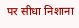पर सीधा निशाना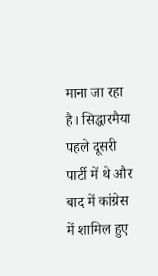माना जा रहा है। सिद्धारमैया पहले दूसरी पार्टी में थे और बाद में कांग्रेस में शामिल हुए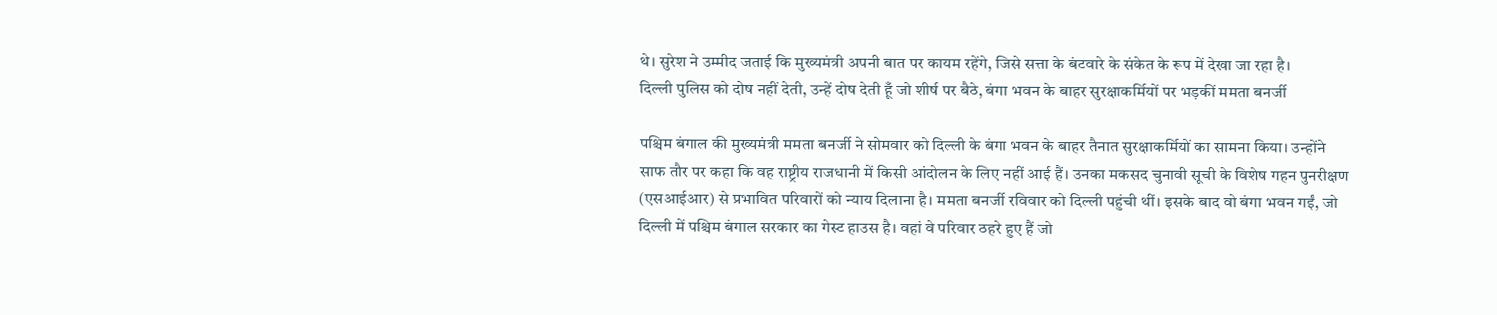थे। सुरेश ने उम्मीद जताई कि मुख्यमंत्री अपनी बात पर कायम रहेंगे, जिसे सत्ता के बंटवारे के संकेत के रूप में देखा जा रहा है।
दिल्ली पुलिस को दोष नहीं देती, उन्हें दोष देती हूँ जो शीर्ष पर बैठे, बंगा भवन के बाहर सुरक्षाकर्मियों पर भड़कीं ममता बनर्जी

पश्चिम बंगाल की मुख्यमंत्री ममता बनर्जी ने सोमवार को दिल्ली के बंगा भवन के बाहर तैनात सुरक्षाकर्मियों का सामना किया। उन्होंने साफ तौर पर कहा कि वह राष्ट्रीय राजधानी में किसी आंदोलन के लिए नहीं आई हैं। उनका मकसद चुनावी सूची के विशेष गहन पुनरीक्षण (एसआईआर) से प्रभावित परिवारों को न्याय दिलाना है। ममता बनर्जी रविवार को दिल्ली पहुंची थीं। इसके बाद वो बंगा भवन गईं, जो दिल्ली में पश्चिम बंगाल सरकार का गेस्ट हाउस है। वहां वे परिवार ठहरे हुए हैं जो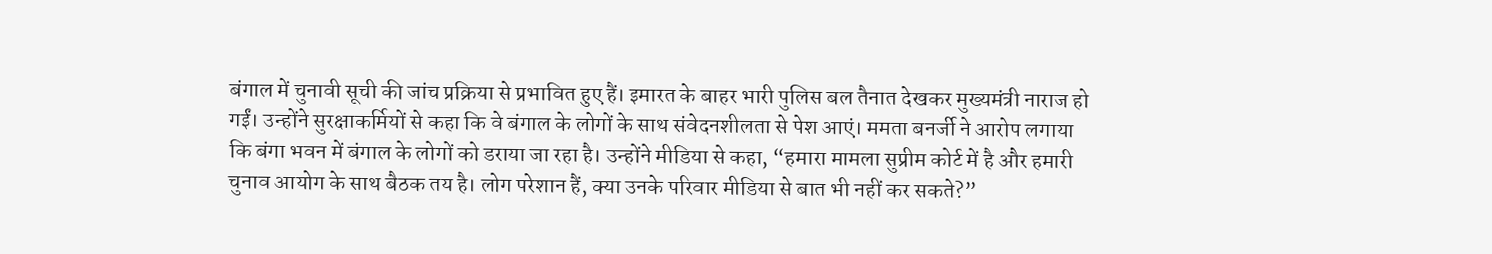बंगाल में चुनावी सूची की जांच प्रक्रिया से प्रभावित हुए हैं। इमारत के बाहर भारी पुलिस बल तैनात देखकर मुख्यमंत्री नाराज हो गईं। उन्होंने सुरक्षाकर्मियों से कहा कि वे बंगाल के लोगों के साथ संवेदनशीलता से पेश आएं। ममता बनर्जी ने आरोप लगाया कि बंगा भवन में बंगाल के लोगों को डराया जा रहा है। उन्होंने मीडिया से कहा, “हमारा मामला सुप्रीम कोर्ट में है और हमारी चुनाव आयोग के साथ बैठक तय है। लोग परेशान हैं, क्या उनके परिवार मीडिया से बात भी नहीं कर सकते?”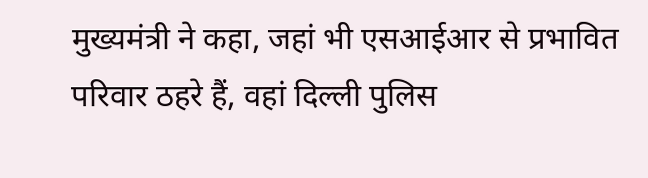मुख्यमंत्री ने कहा, जहां भी एसआईआर से प्रभावित परिवार ठहरे हैं, वहां दिल्ली पुलिस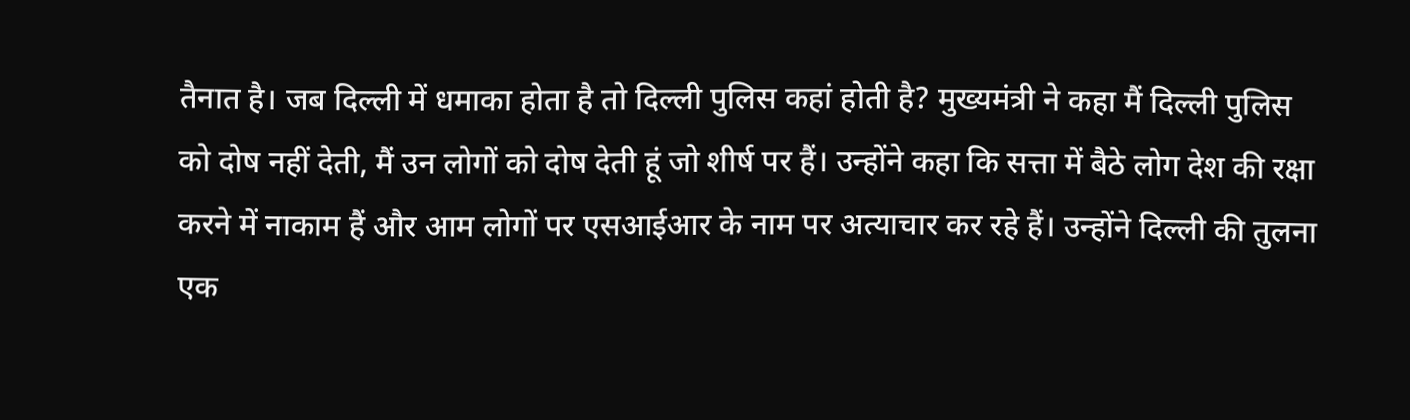तैनात है। जब दिल्ली में धमाका होता है तो दिल्ली पुलिस कहां होती है? मुख्यमंत्री ने कहा मैं दिल्ली पुलिस को दोष नहीं देती, मैं उन लोगों को दोष देती हूं जो शीर्ष पर हैं। उन्होंने कहा कि सत्ता में बैठे लोग देश की रक्षा करने में नाकाम हैं और आम लोगों पर एसआईआर के नाम पर अत्याचार कर रहे हैं। उन्होंने दिल्ली की तुलना एक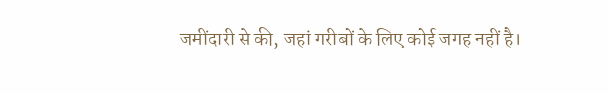जमींदारी से की, जहां गरीबों के लिए कोई जगह नहीं है।